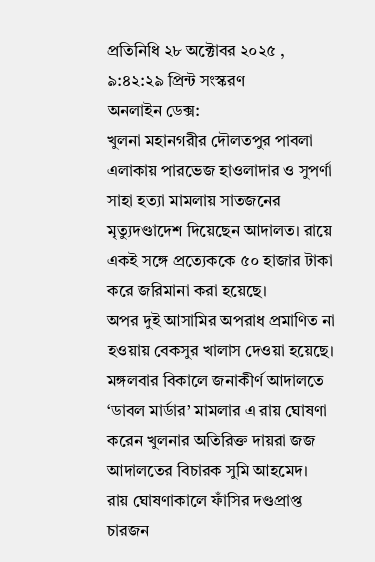প্রতিনিধি ২৮ অক্টোবর ২০২৫ , ৯:৪২:২৯ প্রিন্ট সংস্করণ
অনলাইন ডেক্স:
খুলনা মহানগরীর দৌলতপুর পাবলা এলাকায় পারভেজ হাওলাদার ও সুপর্ণা সাহা হত্যা মামলায় সাতজনের মৃত্যুদণ্ডাদেশ দিয়েছেন আদালত। রায়ে একই সঙ্গে প্রত্যেককে ৫০ হাজার টাকা করে জরিমানা করা হয়েছে।
অপর দুই আসামির অপরাধ প্রমাণিত না হওয়ায় বেকসুর খালাস দেওয়া হয়েছে।
মঙ্গলবার বিকালে জনাকীর্ণ আদালতে ‘ডাবল মার্ডার’ মামলার এ রায় ঘোষণা করেন খুলনার অতিরিক্ত দায়রা জজ আদালতের বিচারক সুমি আহমেদ।
রায় ঘোষণাকালে ফাঁসির দণ্ডপ্রাপ্ত চারজন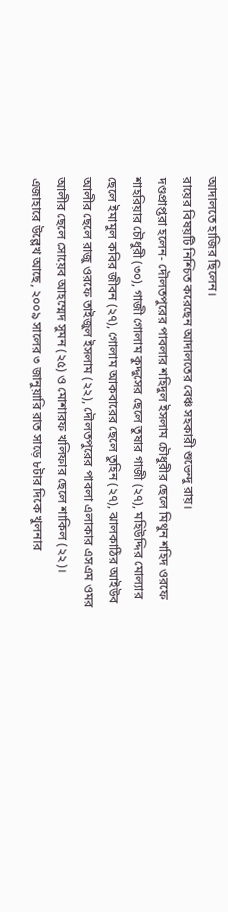আদালতে হাজির ছিলেন।
রায়ের বিষয়টি নিশ্চিত করেছেন আদালতের বেঞ্চ সহকারী শুভেন্দু রায়।
দণ্ডপ্রাপ্তরা হলেন- দৌলতপুরের পাবলার শহিদুল ইসলাম চৌধুরীর ছেলে মিথুন শহিদ ওরফে শাহরিয়ার চৌধুরী (৩০), গাজী গোলাম কুদ্দুসের ছেলে তুষার গাজী (২৭), মহিউদ্দির মোল্যার ছেলে ইমামুল কবির জীবন (২৭), গোলাম আকবারের ছেলে তুহিন (২৭), ঝালকাঠির আইউব আলীর ছেলে রাজু ওরফে তাইজুল ইসলাম (২২), দৌলতপুরের পাবলা এলাকার এসএম ওমর আলীর ছেলে সোয়েব আহম্মেদ সুমন (২৫) ও মোশারফ খলিফার ছেলে শাকিল (২২)।
এজাহারে উল্লেখ আছে, ২০০৯ সালের ৩ জানুয়ারি রাত সাড়ে ৮টার দিকে খুলনার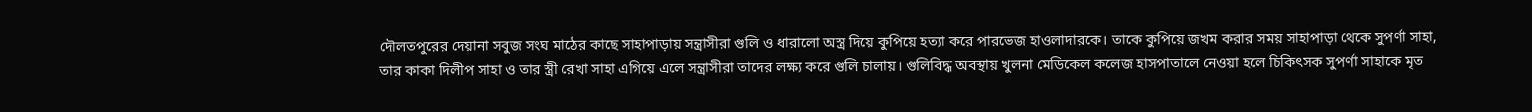দৌলতপুরের দেয়ানা সবুজ সংঘ মাঠের কাছে সাহাপাড়ায় সন্ত্রাসীরা গুলি ও ধারালো অস্ত্র দিয়ে কুপিয়ে হত্যা করে পারভেজ হাওলাদারকে। তাকে কুপিয়ে জখম করার সময় সাহাপাড়া থেকে সুপর্ণা সাহা, তার কাকা দিলীপ সাহা ও তার স্ত্রী রেখা সাহা এগিয়ে এলে সন্ত্রাসীরা তাদের লক্ষ্য করে গুলি চালায়। গুলিবিদ্ধ অবস্থায় খুলনা মেডিকেল কলেজ হাসপাতালে নেওয়া হলে চিকিৎসক সুপর্ণা সাহাকে মৃত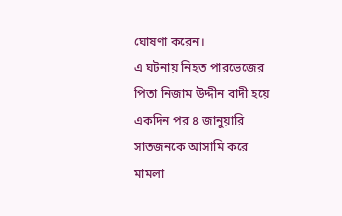ঘোষণা করেন।
এ ঘটনায় নিহত পারভেজের পিতা নিজাম উদ্দীন বাদী হয়ে একদিন পর ৪ জানুয়ারি সাতজনকে আসামি করে মামলা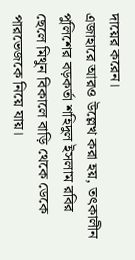দায়ের করেন।
এজাহারে আরও উল্লেখ করা হয়, তৎকালীন পুলিশের বড়কর্তা শহিদুল ইসলাম রবির ছেলে মিথুন বিকালে বাড়ি থেকে ডেকে পারভেজকে নিয়ে যায়।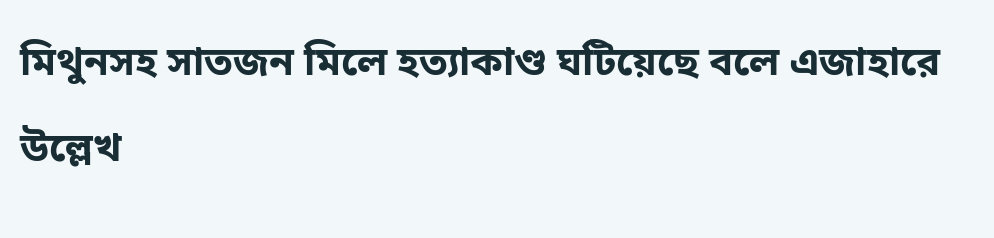মিথুনসহ সাতজন মিলে হত্যাকাণ্ড ঘটিয়েছে বলে এজাহারে উল্লেখ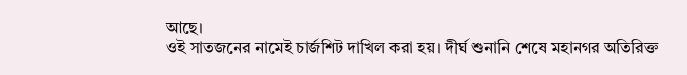আছে।
ওই সাতজনের নামেই চার্জশিট দাখিল করা হয়। দীর্ঘ শুনানি শেষে মহানগর অতিরিক্ত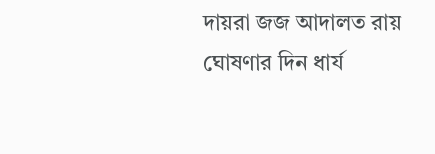দায়রা জজ আদালত রায় ঘোষণার দিন ধার্য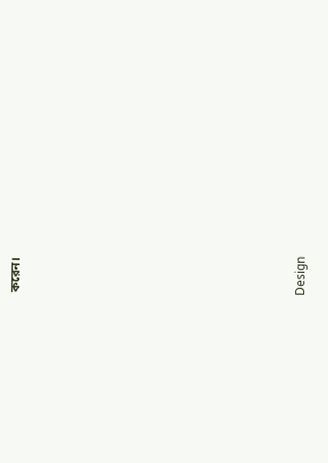করেন।


















Design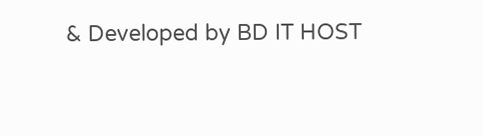& Developed by BD IT HOST